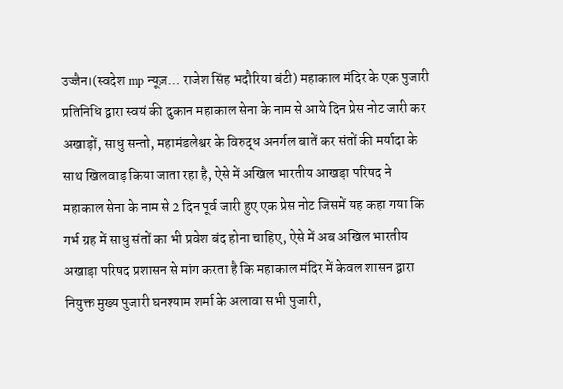उज्जैन।(स्वदेश mp न्यूज़… राजेश सिंह भदौरिया बंटी) महाकाल मंदिर के एक पुजारी प्रतिनिधि द्वारा स्वयं की दुकान महाकाल सेना के नाम से आये दिन प्रेस नोट जारी कर अखाड़ों, साधु सन्तो, महामंडलेश्वर के विरुद्ध अनर्गल बातें कर संतों की मर्यादा के साथ खिलवाड़ किया जाता रहा है, ऐसे में अखिल भारतीय आखड़ा परिषद ने महाकाल सेना के नाम से 2 दिन पूर्व जारी हुए एक प्रेस नोट जिसमें यह कहा गया कि गर्भ ग्रह में साधु संतों का भी प्रवेश बंद होना चाहिए, ऐसे में अब अखिल भारतीय अखाड़ा परिषद प्रशासन से मांग करता है कि महाकाल मंदिर में केवल शासन द्वारा नियुक्त मुख्य पुजारी घनश्याम शर्मा के अलावा सभी पुजारी,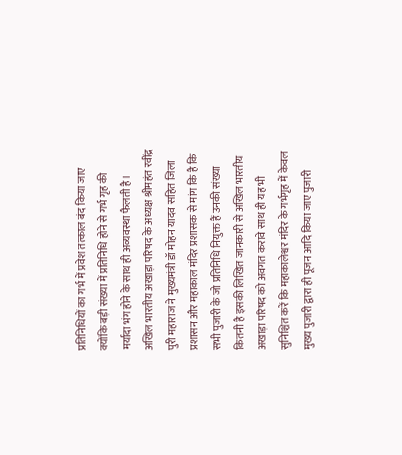प्रतिनिधियों का गर्भ में प्रवेश तत्काल बंद किया जाए क्योंकि बड़ी संख्या में प्रतिनिधि होने से गर्भ गृह की मर्यादा भंग होने के साथ ही अव्यवस्था फैलती है।
अखिल भारतीय अखाड़ा परिषद के अध्यक्ष श्रीमहंत रवींद्र पुरी महाराज ने मुख्यमंत्री डॉ मोहन यादव सहित जिला प्रशासन और महाकाल मंदिर प्रशासक से मांग कि है कि सभी पुजारी के जो प्रतिनिधि नियुक्त हैं उनकी संख्या कितनी है इसकी लिखित जानकारी से अखिल भारतीय अखाड़ा परिषद को अवगत करावे साथ ही यह भी सुनिश्चित करें कि महाकालेश्वर मंदिर के गर्भगृह में केवल मुख्य पुजारी द्वारा ही पूजन आदि किया जाए पुजारी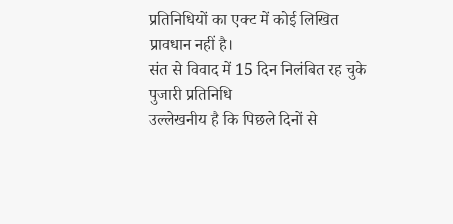प्रतिनिधियों का एक्ट में कोई लिखित प्रावधान नहीं है।
संत से विवाद में 15 दिन निलंबित रह चुके पुजारी प्रतिनिधि
उल्लेखनीय है कि पिछले दिनों से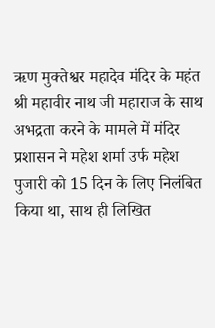ऋण मुक्तेश्वर महादेव मंदिर के महंत श्री महावीर नाथ जी महाराज के साथ अभद्रता करने के मामले में मंदिर प्रशासन ने महेश शर्मा उर्फ महेश पुजारी को 15 दिन के लिए निलंबित किया था, साथ ही लिखित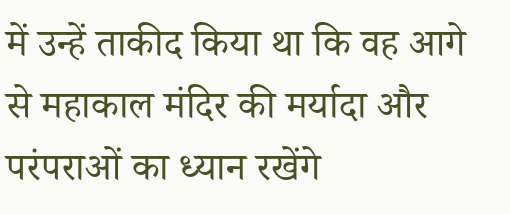में उन्हें ताकीद किया था कि वह आगे से महाकाल मंदिर की मर्यादा और परंपराओं का ध्यान रखेंगे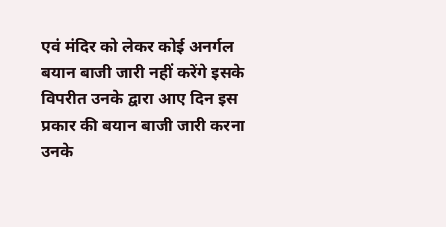एवं मंदिर को लेकर कोई अनर्गल बयान बाजी जारी नहीं करेंगे इसके विपरीत उनके द्वारा आए दिन इस प्रकार की बयान बाजी जारी करना उनके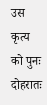उस कृत्य को पुनः दोहरातः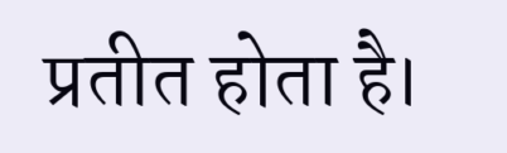प्रतीत होता है।